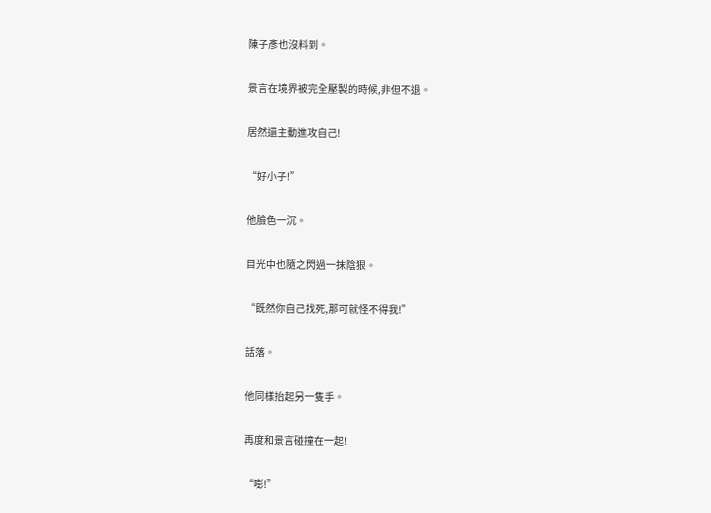陳子彥也沒料到。

景言在境界被完全壓製的時候,非但不退。

居然還主動進攻自己!

“好小子!”

他臉色一沉。

目光中也隨之閃過一抹陰狠。

“既然你自己找死,那可就怪不得我!”

話落。

他同樣抬起另一隻手。

再度和景言碰撞在一起!

“嘭!”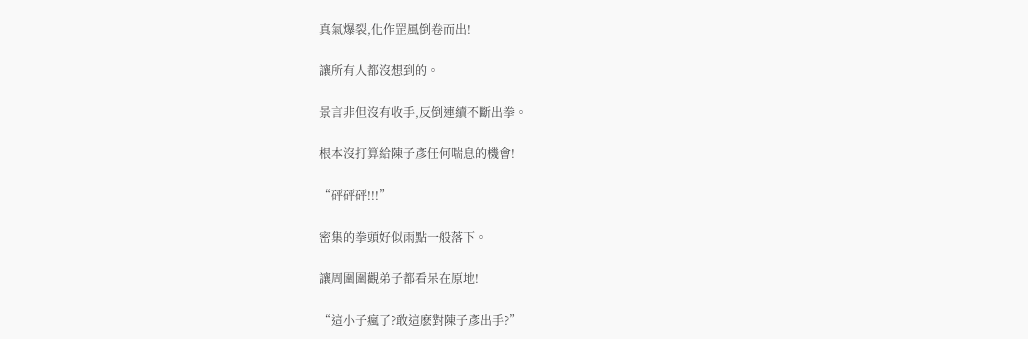真氣爆裂,化作罡風倒卷而出!

讓所有人都沒想到的。

景言非但沒有收手,反倒連續不斷出拳。

根本沒打算給陳子彥任何喘息的機會!

“砰砰砰!!!”

密集的拳頭好似雨點一般落下。

讓周圍圍觀弟子都看呆在原地!

“這小子瘋了?敢這麽對陳子彥出手?”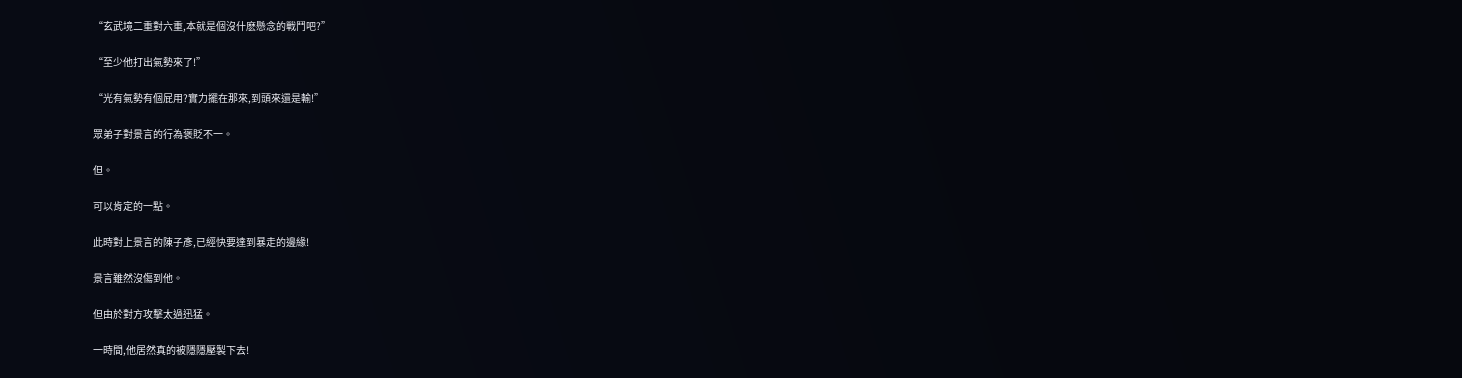“玄武境二重對六重,本就是個沒什麽懸念的戰鬥吧?”

“至少他打出氣勢來了!”

“光有氣勢有個屁用?實力擺在那來,到頭來還是輸!”

眾弟子對景言的行為褒貶不一。

但。

可以肯定的一點。

此時對上景言的陳子彥,已經快要達到暴走的邊緣!

景言雖然沒傷到他。

但由於對方攻擊太過迅猛。

一時間,他居然真的被隱隱壓製下去!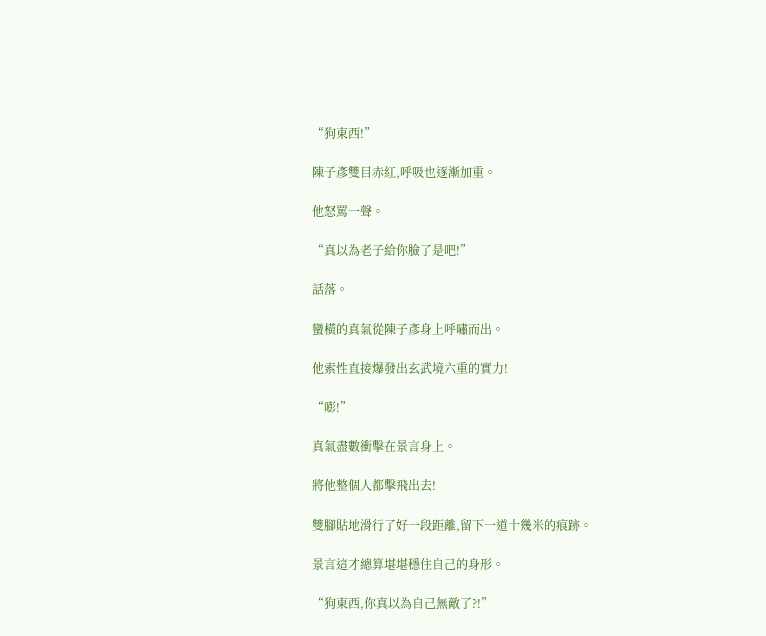“狗東西!”

陳子彥雙目赤紅,呼吸也逐漸加重。

他怒罵一聲。

“真以為老子給你臉了是吧!”

話落。

蠻橫的真氣從陳子彥身上呼嘯而出。

他索性直接爆發出玄武境六重的實力!

“嘭!”

真氣盡數衝擊在景言身上。

將他整個人都擊飛出去!

雙腳貼地滑行了好一段距離,留下一道十幾米的痕跡。

景言這才總算堪堪穩住自己的身形。

“狗東西,你真以為自己無敵了?!”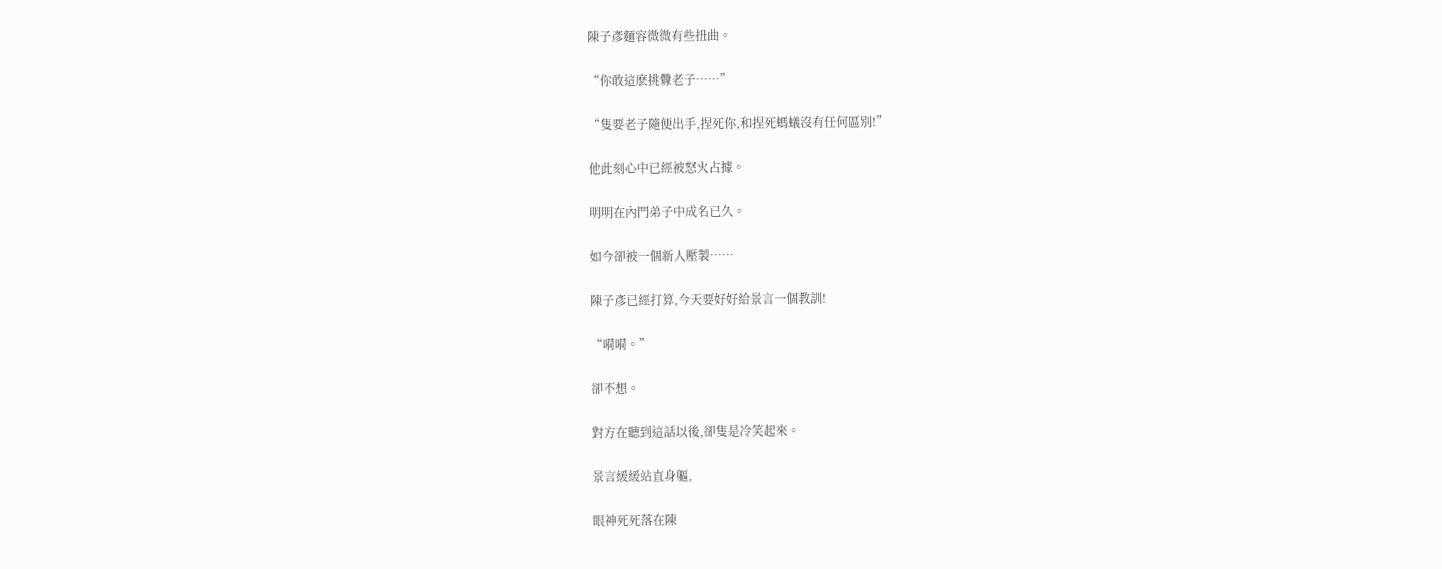陳子彥麵容微微有些扭曲。

“你敢這麽挑釁老子……”

“隻要老子隨便出手,捏死你,和捏死螞蟻沒有任何區別!”

他此刻心中已經被怒火占據。

明明在內門弟子中成名已久。

如今卻被一個新人壓製……

陳子彥已經打算,今天要好好給景言一個教訓!

“嗬嗬。”

卻不想。

對方在聽到這話以後,卻隻是冷笑起來。

景言緩緩站直身軀,

眼神死死落在陳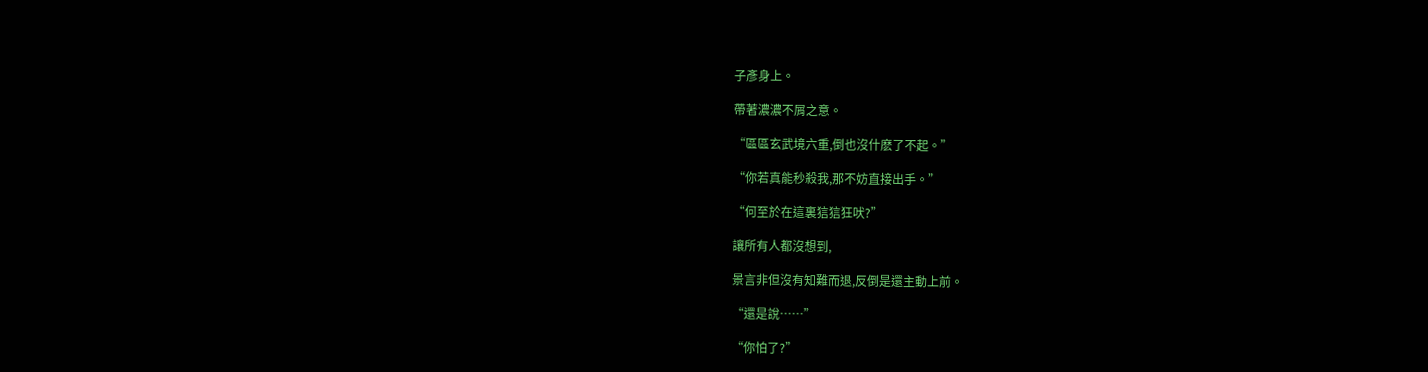子彥身上。

帶著濃濃不屑之意。

“區區玄武境六重,倒也沒什麽了不起。”

“你若真能秒殺我,那不妨直接出手。”

“何至於在這裏狺狺狂吠?”

讓所有人都沒想到,

景言非但沒有知難而退,反倒是還主動上前。

“還是說……”

“你怕了?”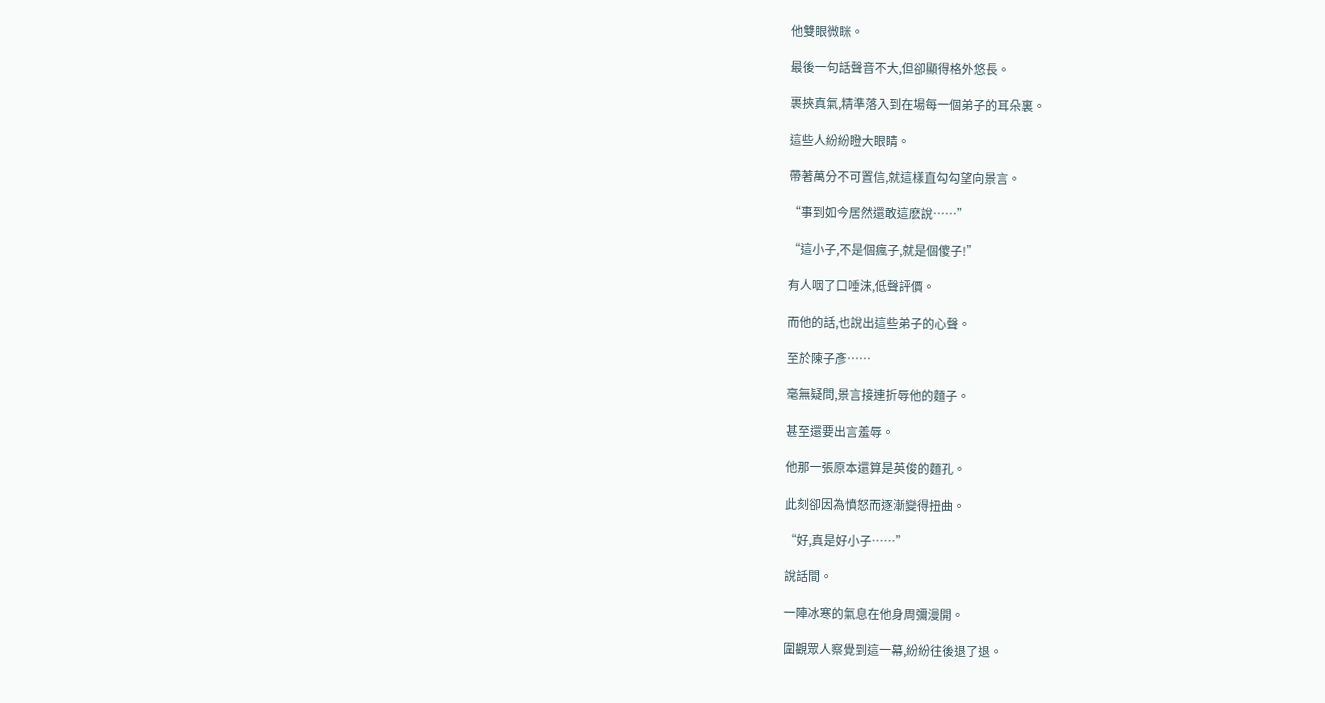他雙眼微眯。

最後一句話聲音不大,但卻顯得格外悠長。

裹挾真氣,精準落入到在場每一個弟子的耳朵裏。

這些人紛紛瞪大眼睛。

帶著萬分不可置信,就這樣直勾勾望向景言。

“事到如今居然還敢這麽說……”

“這小子,不是個瘋子,就是個傻子!”

有人咽了口唾沫,低聲評價。

而他的話,也說出這些弟子的心聲。

至於陳子彥……

毫無疑問,景言接連折辱他的麵子。

甚至還要出言羞辱。

他那一張原本還算是英俊的麵孔。

此刻卻因為憤怒而逐漸變得扭曲。

“好,真是好小子……”

說話間。

一陣冰寒的氣息在他身周彌漫開。

圍觀眾人察覺到這一幕,紛紛往後退了退。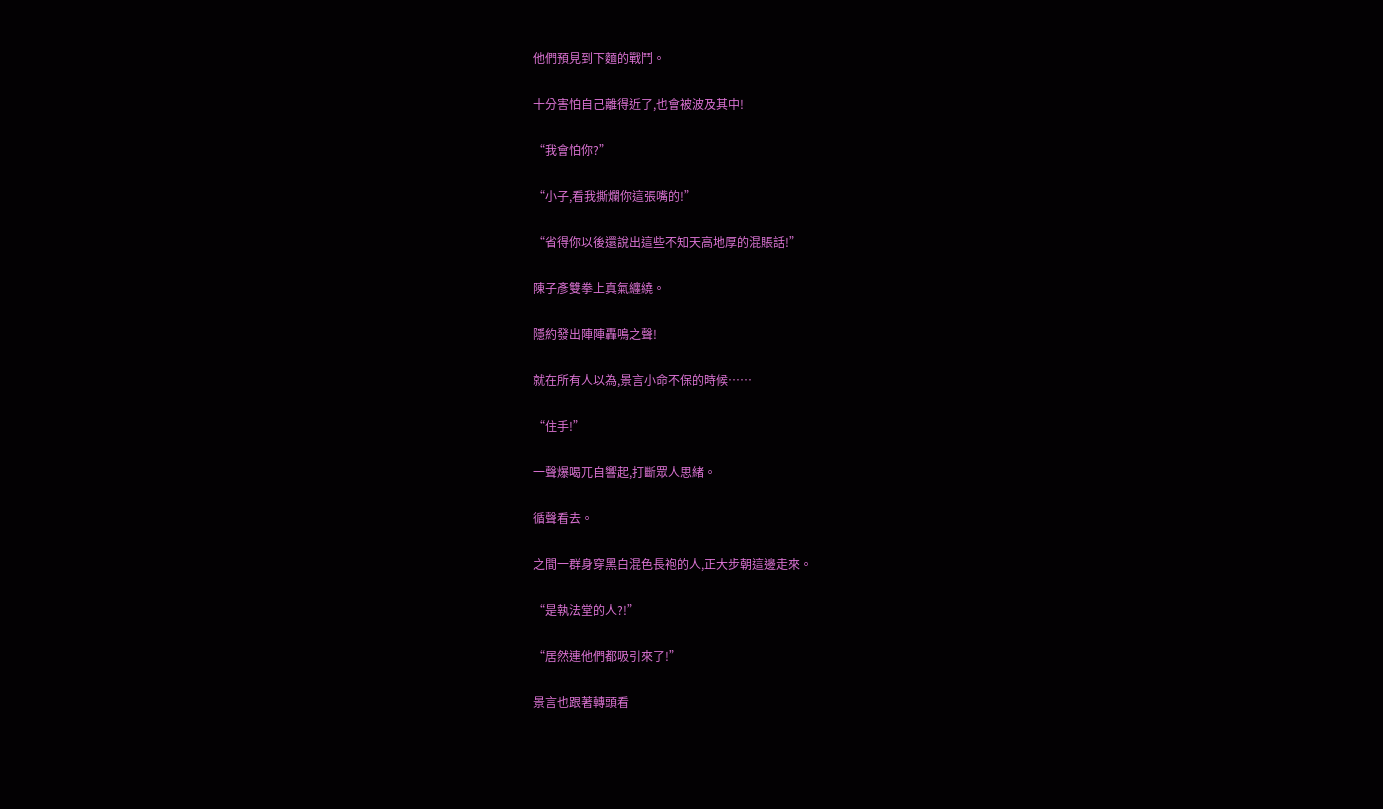他們預見到下麵的戰鬥。

十分害怕自己離得近了,也會被波及其中!

“我會怕你?”

“小子,看我撕爛你這張嘴的!”

“省得你以後還說出這些不知天高地厚的混賬話!”

陳子彥雙拳上真氣纏繞。

隱約發出陣陣轟鳴之聲!

就在所有人以為,景言小命不保的時候……

“住手!”

一聲爆喝兀自響起,打斷眾人思緒。

循聲看去。

之間一群身穿黑白混色長袍的人,正大步朝這邊走來。

“是執法堂的人?!”

“居然連他們都吸引來了!”

景言也跟著轉頭看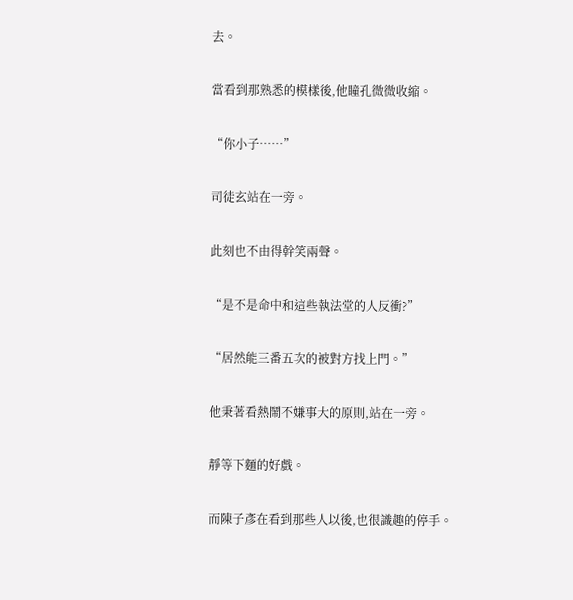去。

當看到那熟悉的模樣後,他瞳孔微微收縮。

“你小子……”

司徒玄站在一旁。

此刻也不由得幹笑兩聲。

“是不是命中和這些執法堂的人反衝?”

“居然能三番五次的被對方找上門。”

他秉著看熱鬧不嫌事大的原則,站在一旁。

靜等下麵的好戲。

而陳子彥在看到那些人以後,也很識趣的停手。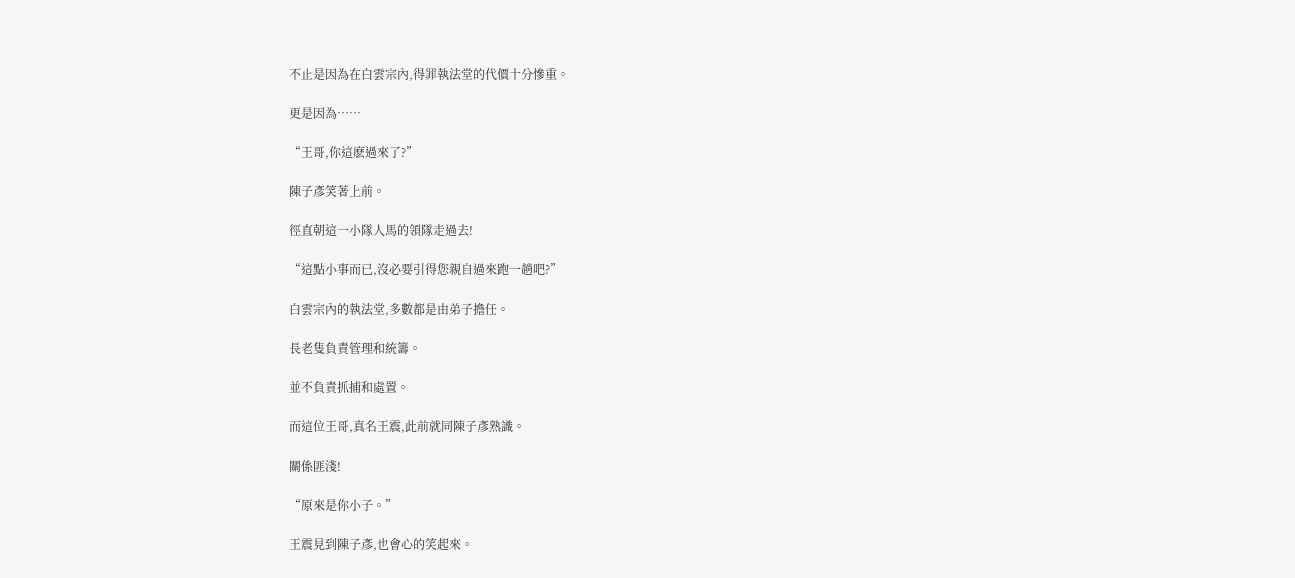不止是因為在白雲宗內,得罪執法堂的代價十分慘重。

更是因為……

“王哥,你這麽過來了?”

陳子彥笑著上前。

徑直朝這一小隊人馬的領隊走過去!

“這點小事而已,沒必要引得您親自過來跑一趟吧?”

白雲宗內的執法堂,多數都是由弟子擔任。

長老隻負責管理和統籌。

並不負責抓捕和處置。

而這位王哥,真名王震,此前就同陳子彥熟識。

關係匪淺!

“原來是你小子。”

王震見到陳子彥,也會心的笑起來。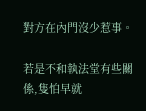對方在內門沒少惹事。

若是不和執法堂有些關係,隻怕早就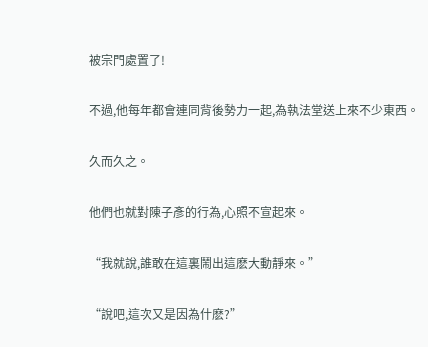被宗門處置了!

不過,他每年都會連同背後勢力一起,為執法堂送上來不少東西。

久而久之。

他們也就對陳子彥的行為,心照不宣起來。

“我就說,誰敢在這裏鬧出這麽大動靜來。”

“說吧,這次又是因為什麽?”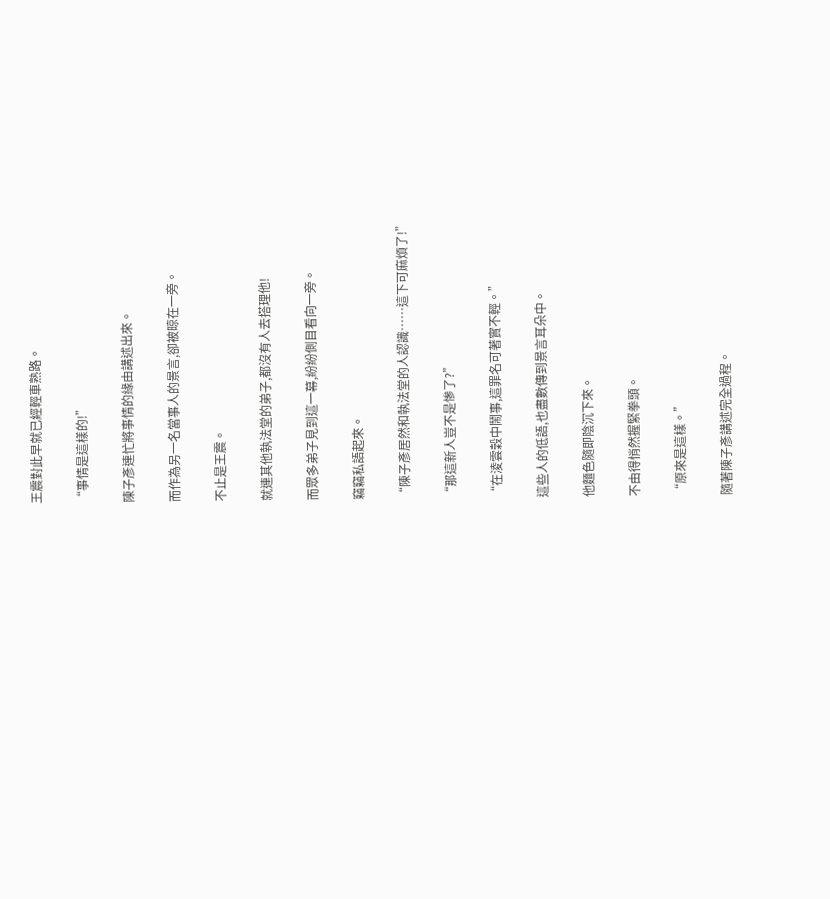王震對此早就已經輕車熟路。

“事情是這樣的!”

陳子彥連忙將事情的緣由講述出來。

而作為另一名當事人的景言,卻被晾在一旁。

不止是王震。

就連其他執法堂的弟子,都沒有人去搭理他!

而眾多弟子見到這一幕,紛紛側目看向一旁。

竊竊私語起來。

“陳子彥居然和執法堂的人認識……這下可麻煩了!”

“那這新人豈不是慘了?”

“在淩雲穀中鬧事,這罪名可著實不輕。”

這些人的低語,也盡數傳到景言耳朵中。

他麵色隨即陰沉下來。

不由得悄然握緊拳頭。

“原來是這樣。”

隨著陳子彥講述完全過程。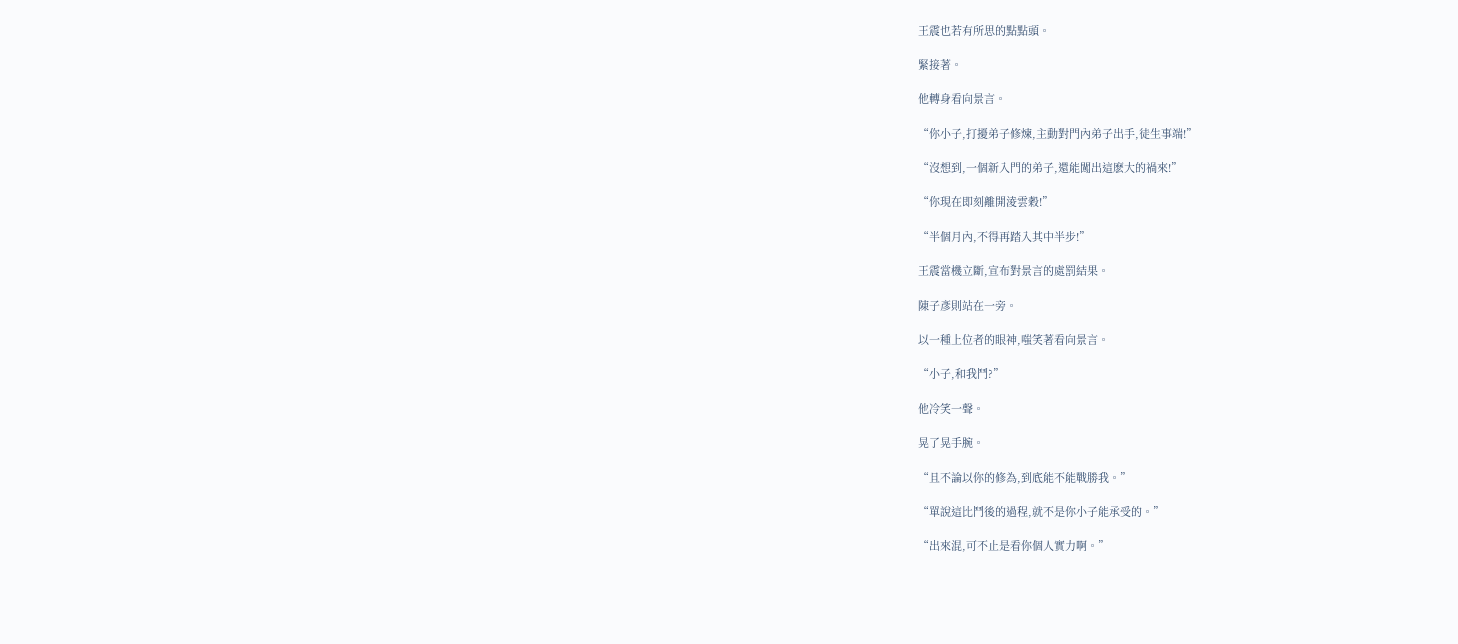王震也若有所思的點點頭。

緊接著。

他轉身看向景言。

“你小子,打擾弟子修煉,主動對門內弟子出手,徒生事端!”

“沒想到,一個新入門的弟子,還能闖出這麽大的禍來!”

“你現在即刻離開淩雲穀!”

“半個月內,不得再踏入其中半步!”

王震當機立斷,宣布對景言的處罰結果。

陳子彥則站在一旁。

以一種上位者的眼神,嗤笑著看向景言。

“小子,和我鬥?”

他冷笑一聲。

晃了晃手腕。

“且不論以你的修為,到底能不能戰勝我。”

“單說這比鬥後的過程,就不是你小子能承受的。”

“出來混,可不止是看你個人實力啊。”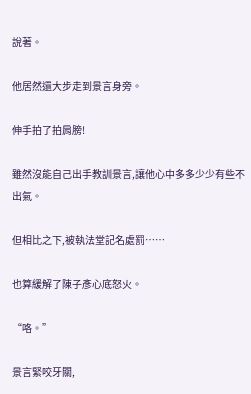說著。

他居然還大步走到景言身旁。

伸手拍了拍肩膀!

雖然沒能自己出手教訓景言,讓他心中多多少少有些不出氣。

但相比之下,被執法堂記名處罰……

也算緩解了陳子彥心底怒火。

“咯。”

景言緊咬牙關,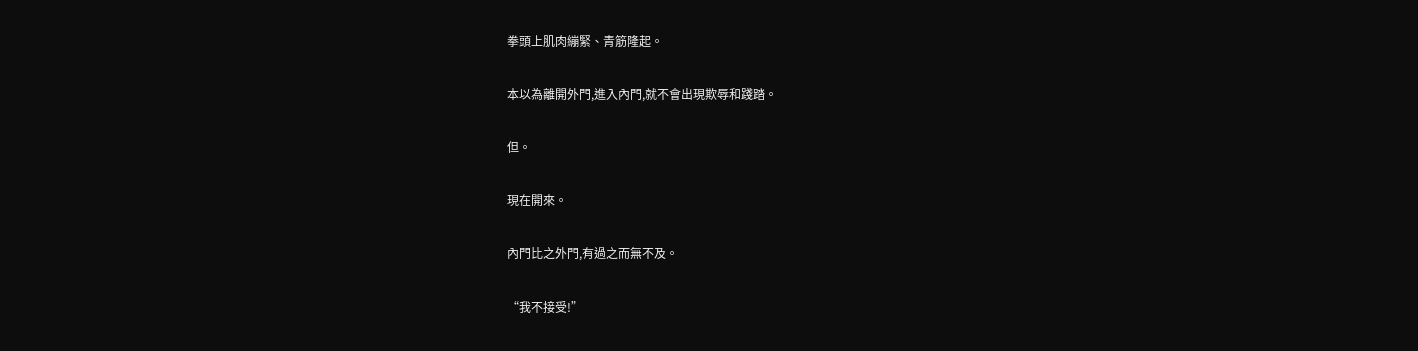拳頭上肌肉繃緊、青筋隆起。

本以為離開外門,進入內門,就不會出現欺辱和踐踏。

但。

現在開來。

內門比之外門,有過之而無不及。

“我不接受!”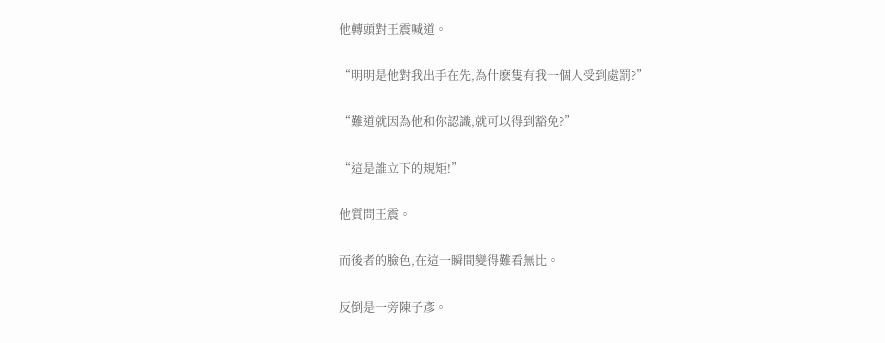他轉頭對王震喊道。

“明明是他對我出手在先,為什麽隻有我一個人受到處罰?”

“難道就因為他和你認識,就可以得到豁免?”

“這是誰立下的規矩!”

他質問王震。

而後者的臉色,在這一瞬間變得難看無比。

反倒是一旁陳子彥。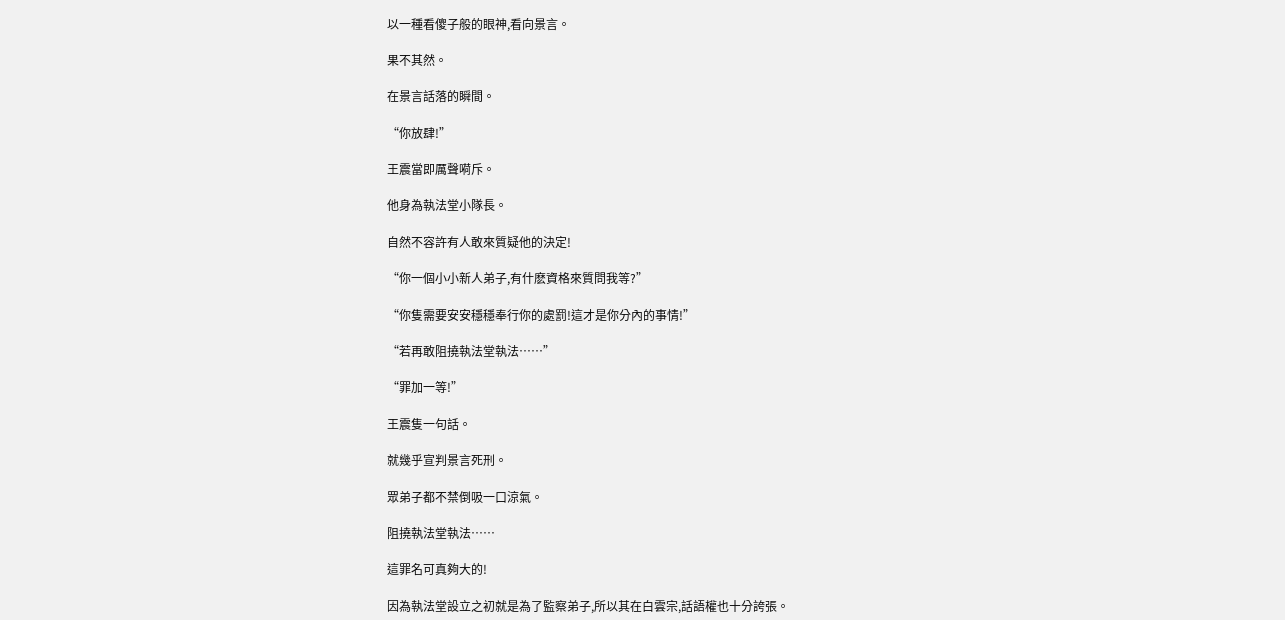以一種看傻子般的眼神,看向景言。

果不其然。

在景言話落的瞬間。

“你放肆!”

王震當即厲聲嗬斥。

他身為執法堂小隊長。

自然不容許有人敢來質疑他的決定!

“你一個小小新人弟子,有什麽資格來質問我等?”

“你隻需要安安穩穩奉行你的處罰!這才是你分內的事情!”

“若再敢阻撓執法堂執法……”

“罪加一等!”

王震隻一句話。

就幾乎宣判景言死刑。

眾弟子都不禁倒吸一口涼氣。

阻撓執法堂執法……

這罪名可真夠大的!

因為執法堂設立之初就是為了監察弟子,所以其在白雲宗,話語權也十分誇張。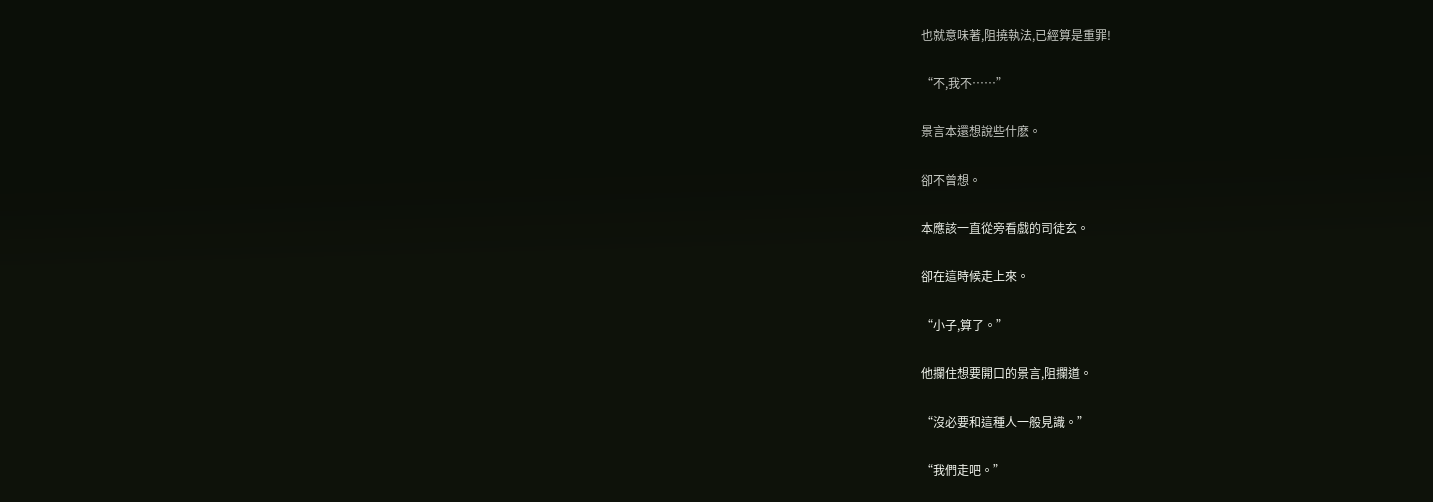也就意味著,阻撓執法,已經算是重罪!

“不,我不……”

景言本還想說些什麽。

卻不曾想。

本應該一直從旁看戲的司徒玄。

卻在這時候走上來。

“小子,算了。”

他攔住想要開口的景言,阻攔道。

“沒必要和這種人一般見識。”

“我們走吧。”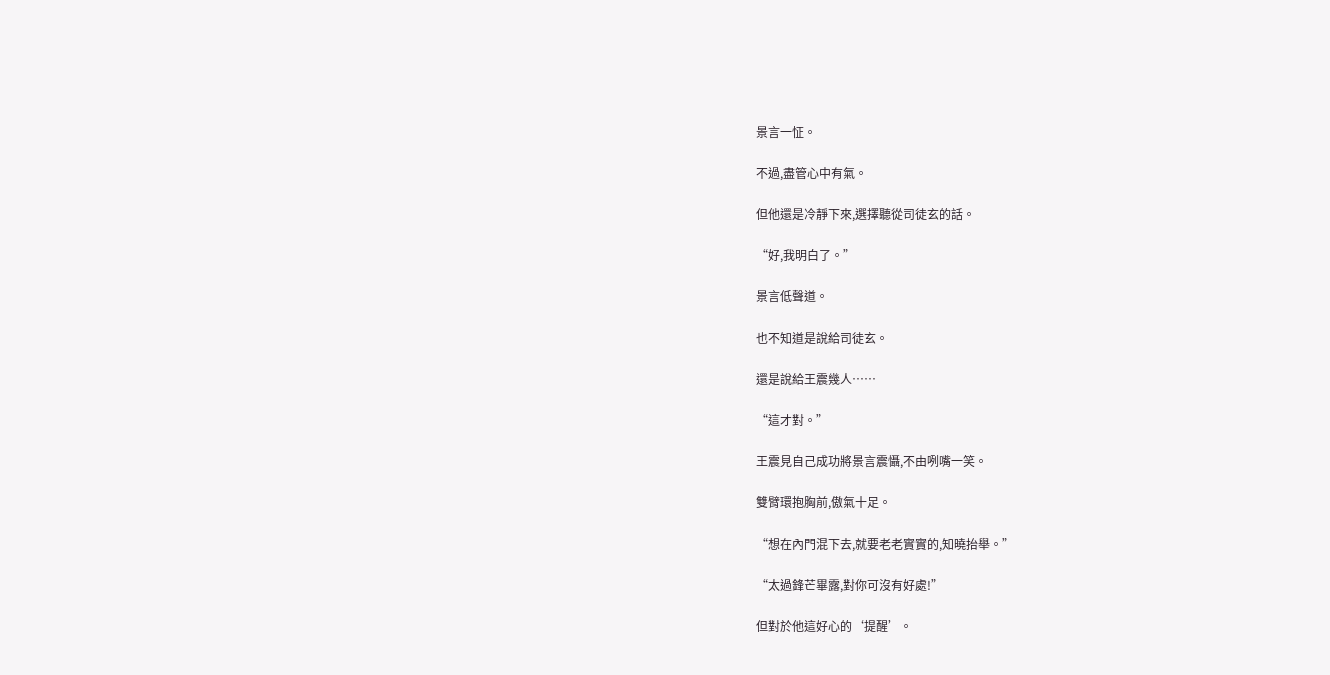景言一怔。

不過,盡管心中有氣。

但他還是冷靜下來,選擇聽從司徒玄的話。

“好,我明白了。”

景言低聲道。

也不知道是說給司徒玄。

還是說給王震幾人……

“這才對。”

王震見自己成功將景言震懾,不由咧嘴一笑。

雙臂環抱胸前,傲氣十足。

“想在內門混下去,就要老老實實的,知曉抬舉。”

“太過鋒芒畢露,對你可沒有好處!”

但對於他這好心的‘提醒’。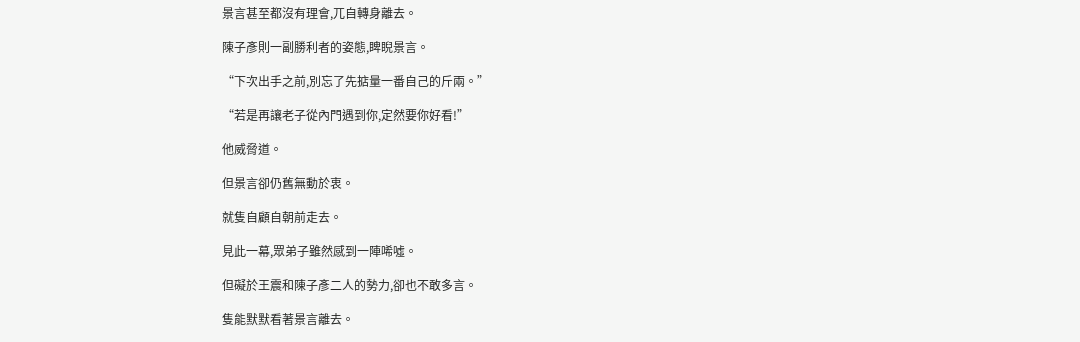景言甚至都沒有理會,兀自轉身離去。

陳子彥則一副勝利者的姿態,睥睨景言。

“下次出手之前,別忘了先掂量一番自己的斤兩。”

“若是再讓老子從內門遇到你,定然要你好看!”

他威脅道。

但景言卻仍舊無動於衷。

就隻自顧自朝前走去。

見此一幕,眾弟子雖然感到一陣唏噓。

但礙於王震和陳子彥二人的勢力,卻也不敢多言。

隻能默默看著景言離去。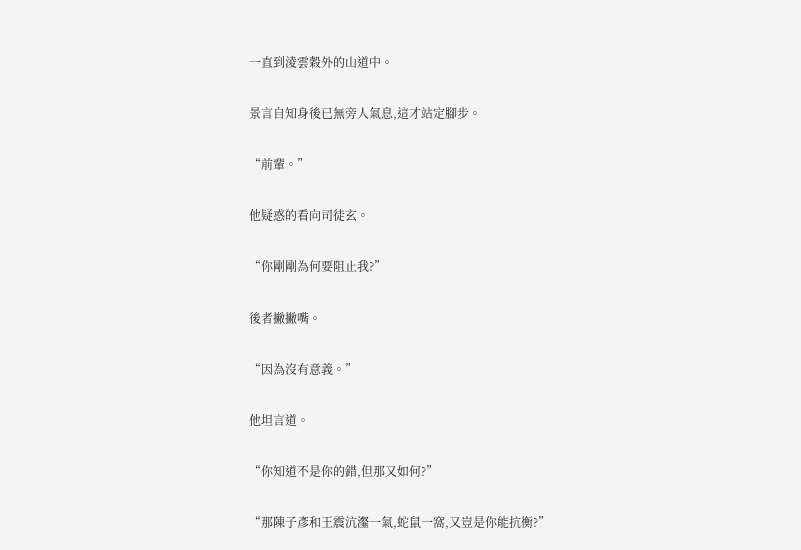一直到淩雲穀外的山道中。

景言自知身後已無旁人氣息,這才站定腳步。

“前輩。”

他疑惑的看向司徒玄。

“你剛剛為何要阻止我?”

後者撇撇嘴。

“因為沒有意義。”

他坦言道。

“你知道不是你的錯,但那又如何?”

“那陳子彥和王震沆瀣一氣,蛇鼠一窩,又豈是你能抗衡?”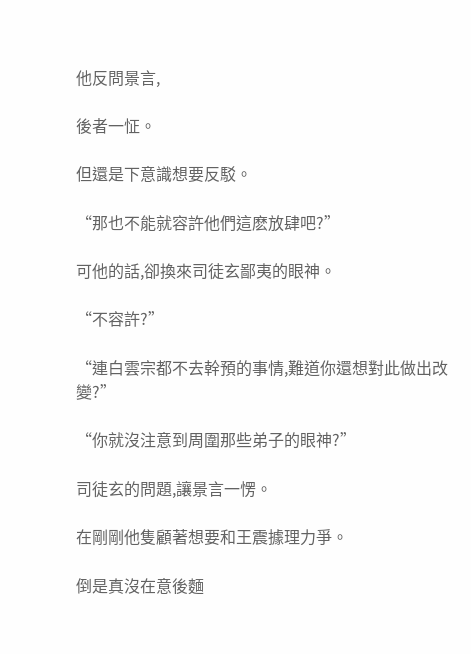他反問景言,

後者一怔。

但還是下意識想要反駁。

“那也不能就容許他們這麽放肆吧?”

可他的話,卻換來司徒玄鄙夷的眼神。

“不容許?”

“連白雲宗都不去幹預的事情,難道你還想對此做出改變?”

“你就沒注意到周圍那些弟子的眼神?”

司徒玄的問題,讓景言一愣。

在剛剛他隻顧著想要和王震據理力爭。

倒是真沒在意後麵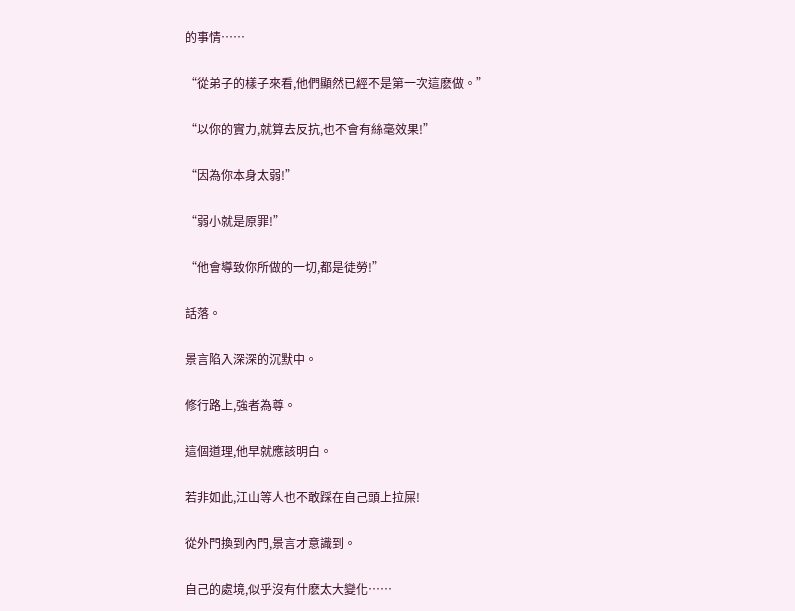的事情……

“從弟子的樣子來看,他們顯然已經不是第一次這麽做。”

“以你的實力,就算去反抗,也不會有絲毫效果!”

“因為你本身太弱!”

“弱小就是原罪!”

“他會導致你所做的一切,都是徒勞!”

話落。

景言陷入深深的沉默中。

修行路上,強者為尊。

這個道理,他早就應該明白。

若非如此,江山等人也不敢踩在自己頭上拉屎!

從外門換到內門,景言才意識到。

自己的處境,似乎沒有什麽太大變化……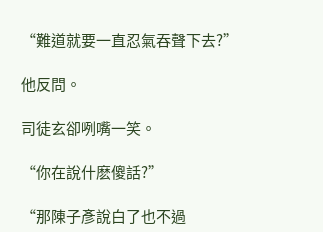“難道就要一直忍氣吞聲下去?”

他反問。

司徒玄卻咧嘴一笑。

“你在說什麽傻話?”

“那陳子彥說白了也不過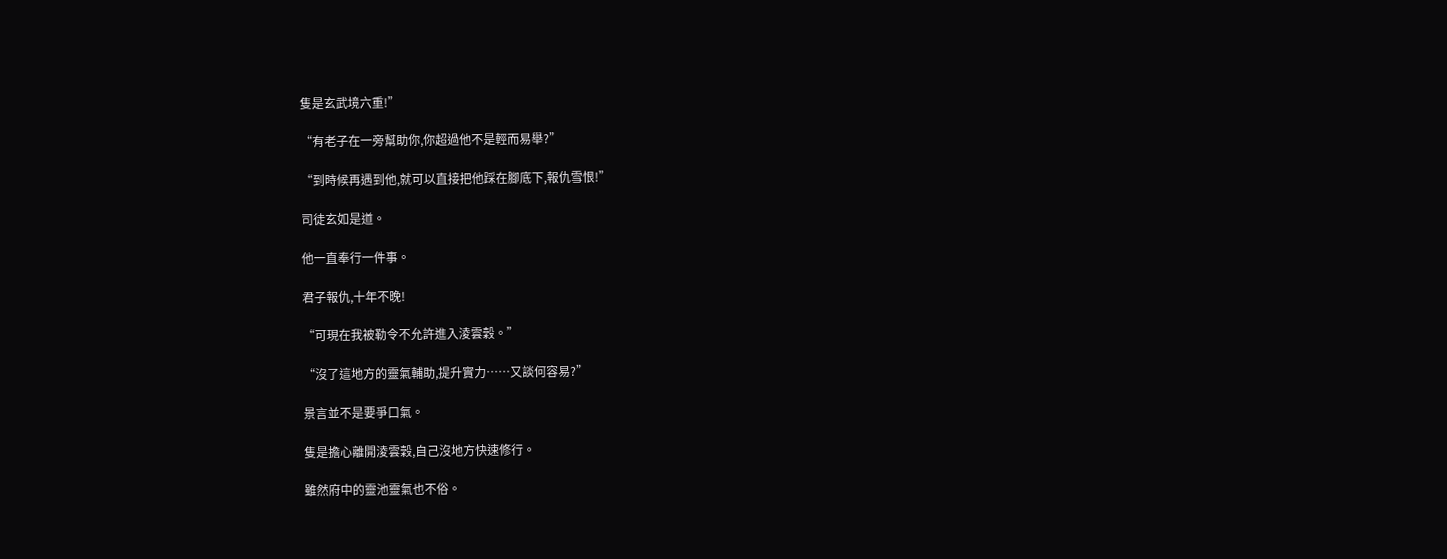隻是玄武境六重!”

“有老子在一旁幫助你,你超過他不是輕而易舉?”

“到時候再遇到他,就可以直接把他踩在腳底下,報仇雪恨!”

司徒玄如是道。

他一直奉行一件事。

君子報仇,十年不晚!

“可現在我被勒令不允許進入淩雲穀。”

“沒了這地方的靈氣輔助,提升實力……又談何容易?”

景言並不是要爭口氣。

隻是擔心離開淩雲穀,自己沒地方快速修行。

雖然府中的靈池靈氣也不俗。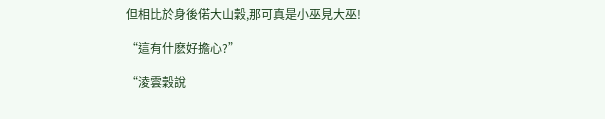但相比於身後偌大山穀,那可真是小巫見大巫!

“這有什麽好擔心?”

“淩雲穀說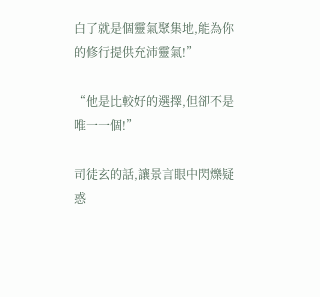白了就是個靈氣聚集地,能為你的修行提供充沛靈氣!”

“他是比較好的選擇,但卻不是唯一一個!”

司徒玄的話,讓景言眼中閃爍疑惑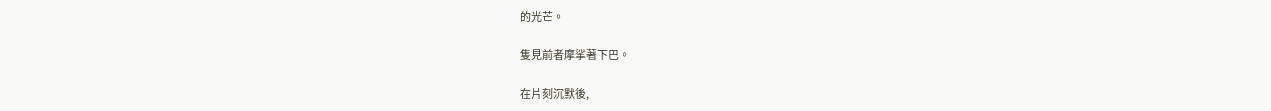的光芒。

隻見前者摩挲著下巴。

在片刻沉默後,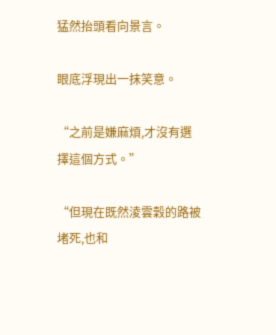猛然抬頭看向景言。

眼底浮現出一抹笑意。

“之前是嫌麻煩,才沒有選擇這個方式。”

“但現在既然淩雲穀的路被堵死,也和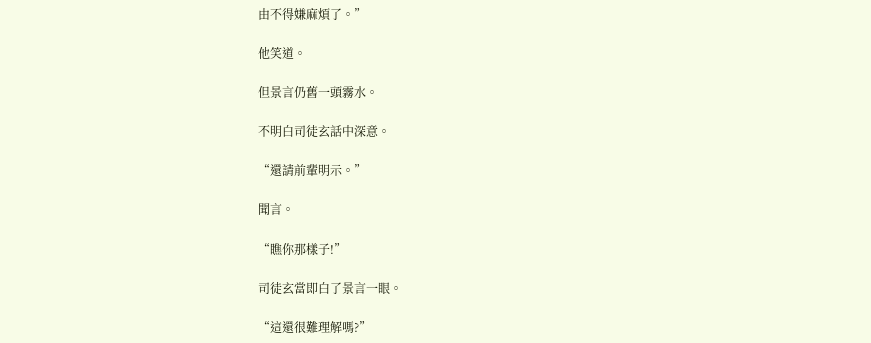由不得嫌麻煩了。”

他笑道。

但景言仍舊一頭霧水。

不明白司徒玄話中深意。

“還請前輩明示。”

聞言。

“瞧你那樣子!”

司徒玄當即白了景言一眼。

“這還很難理解嗎?”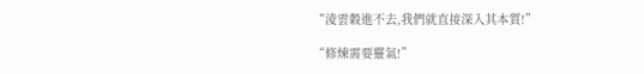“淩雲穀進不去,我們就直接深入其本質!”

“修煉需要靈氣!”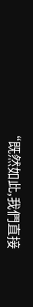“既然如此,我們直接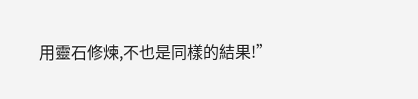用靈石修煉,不也是同樣的結果!”